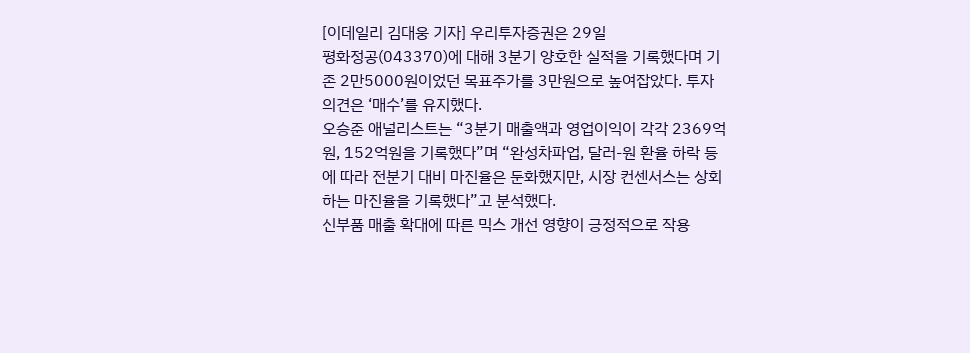[이데일리 김대웅 기자] 우리투자증권은 29일
평화정공(043370)에 대해 3분기 양호한 실적을 기록했다며 기존 2만5000원이었던 목표주가를 3만원으로 높여잡았다. 투자의견은 ‘매수’를 유지했다.
오승준 애널리스트는 “3분기 매출액과 영업이익이 각각 2369억원, 152억원을 기록했다”며 “완성차파업, 달러-원 환율 하락 등에 따라 전분기 대비 마진율은 둔화했지만, 시장 컨센서스는 상회하는 마진율을 기록했다”고 분석했다.
신부품 매출 확대에 따른 믹스 개선 영향이 긍정적으로 작용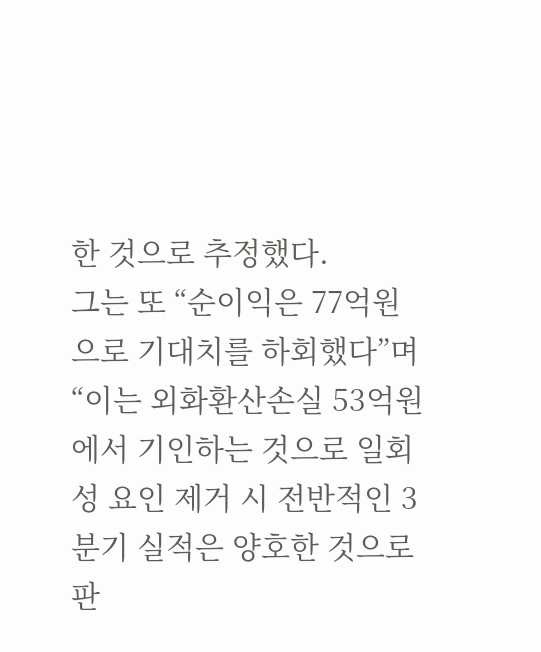한 것으로 추정했다.
그는 또 “순이익은 77억원으로 기대치를 하회했다”며 “이는 외화환산손실 53억원에서 기인하는 것으로 일회성 요인 제거 시 전반적인 3분기 실적은 양호한 것으로 판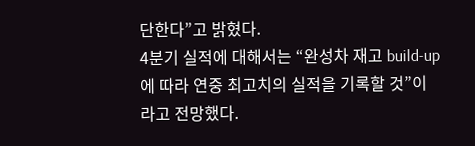단한다”고 밝혔다.
4분기 실적에 대해서는 “완성차 재고 build-up에 따라 연중 최고치의 실적을 기록할 것”이라고 전망했다.